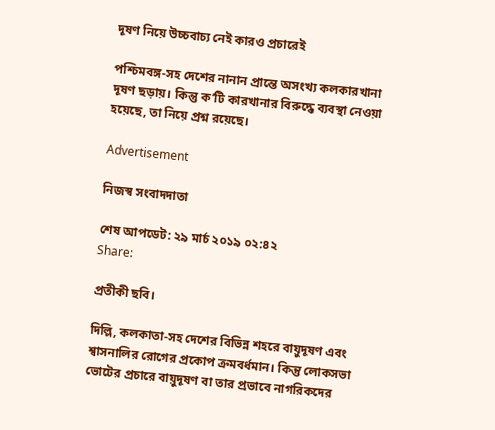দূষণ নিয়ে উচ্চবাচ্য নেই কারও প্রচারেই

পশ্চিমবঙ্গ-সহ দেশের নানান প্রান্তে অসংখ্য কলকারখানা দূষণ ছড়ায়। কিন্তু ক’টি কারখানার বিরুদ্ধে ব্যবস্থা নেওয়া হয়েছে, তা নিয়ে প্রশ্ন রয়েছে।

Advertisement

নিজস্ব সংবাদদাতা

শেষ আপডেট: ২৯ মার্চ ২০১৯ ০২:৪২
Share:

প্রতীকী ছবি।

দিল্লি, কলকাতা-সহ দেশের বিভিন্ন শহরে বায়ুদূষণ এবং শ্বাসনালির রোগের প্রকোপ ক্রমবর্ধমান। কিন্তু লোকসভা ভোটের প্রচারে বায়ুদূষণ বা তার প্রভাবে নাগরিকদের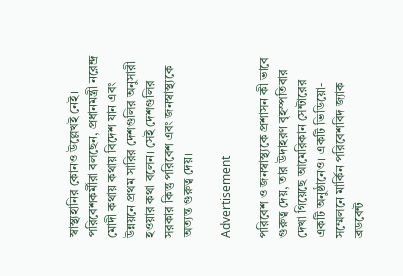স্বাস্থ্যহানির কোনও উল্লেখই নেই। পরিবেশকর্মীরা বলছেন, প্রধানমন্ত্রী নরেন্দ্র মোদী কথায় কথায় বিদেশ যান এবং উন্নয়নে প্রথম সারির দেশগুলির অনুসারী হওয়ার কথা বলেন। সেই দেশগুলির সরকার কিন্তু পরিবেশ এবং জনস্বাস্থ্যকে অত্যন্ত গুরুত্ব দেয়।

Advertisement

পরিবেশ ও জনস্বাস্থ্যকে প্রশাসন কী ভাবে গুরুত্ব দেয়, তার উদাহরণ বৃহস্পতিবার দেখা গিয়েছে আমেরিকান সেন্টারের একটি অনুষ্ঠানেও। একটি ভিডিয়ো-সম্মেলনে মার্কিন পরিবেশবিদ জ্যাক ব্রডবেন্ট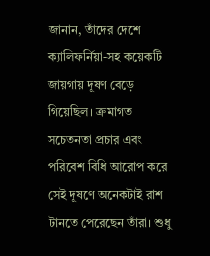জানান, তাঁদের দেশে ক্যালিফর্নিয়া-সহ কয়েকটি জায়গায় দূষণ বেড়ে গিয়েছিল। ক্রমাগত সচেতনতা প্রচার এবং পরিবেশ বিধি আরোপ করে সেই দূষণে অনেকটাই রাশ টানতে পেরেছেন তাঁরা। শুধু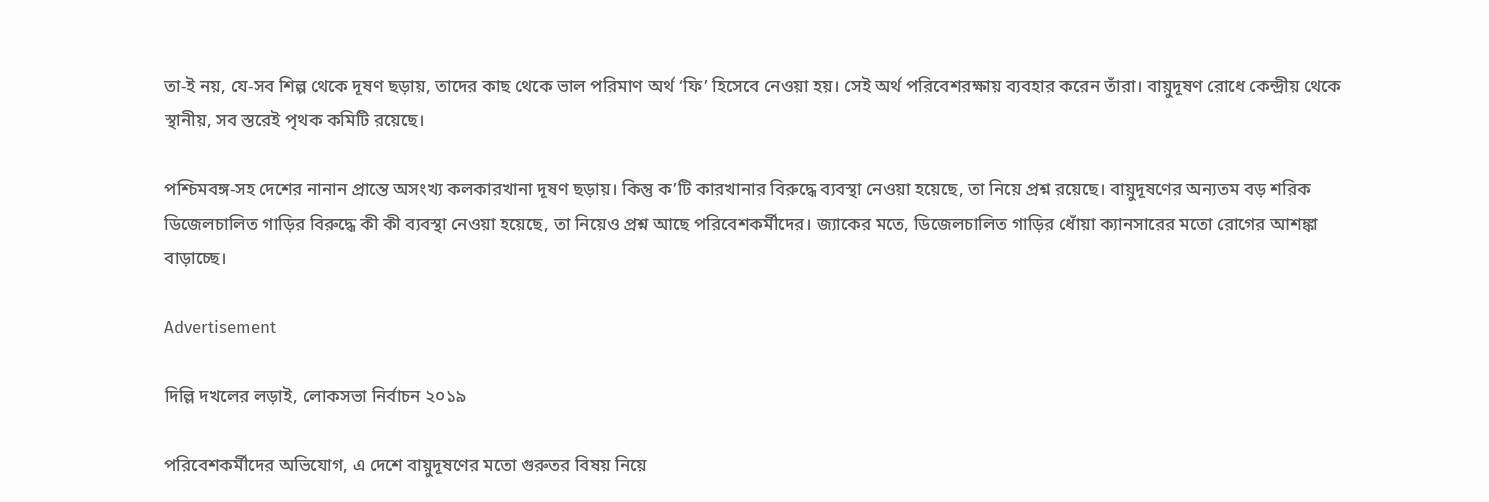তা-ই নয়, যে-সব শিল্প থেকে দূষণ ছড়ায়, তাদের কাছ থেকে ভাল পরিমাণ অর্থ ‘ফি’ হিসেবে নেওয়া হয়। সেই অর্থ পরিবেশরক্ষায় ব্যবহার করেন তাঁরা। বায়ুদূষণ রোধে কেন্দ্রীয় থেকে স্থানীয়, সব স্তরেই পৃথক কমিটি রয়েছে।

পশ্চিমবঙ্গ-সহ দেশের নানান প্রান্তে অসংখ্য কলকারখানা দূষণ ছড়ায়। কিন্তু ক’টি কারখানার বিরুদ্ধে ব্যবস্থা নেওয়া হয়েছে, তা নিয়ে প্রশ্ন রয়েছে। বায়ুদূষণের অন্যতম বড় শরিক ডিজেলচালিত গাড়ির বিরুদ্ধে কী কী ব্যবস্থা নেওয়া হয়েছে, তা নিয়েও প্রশ্ন আছে পরিবেশকর্মীদের। জ্যাকের মতে, ডিজেলচালিত গাড়ির ধোঁয়া ক্যানসারের মতো রোগের আশঙ্কা বাড়াচ্ছে।

Advertisement

দিল্লি দখলের লড়াই, লোকসভা নির্বাচন ২০১৯

পরিবেশকর্মীদের অভিযোগ, এ দেশে বায়ুদূষণের মতো গুরুতর বিষয় নিয়ে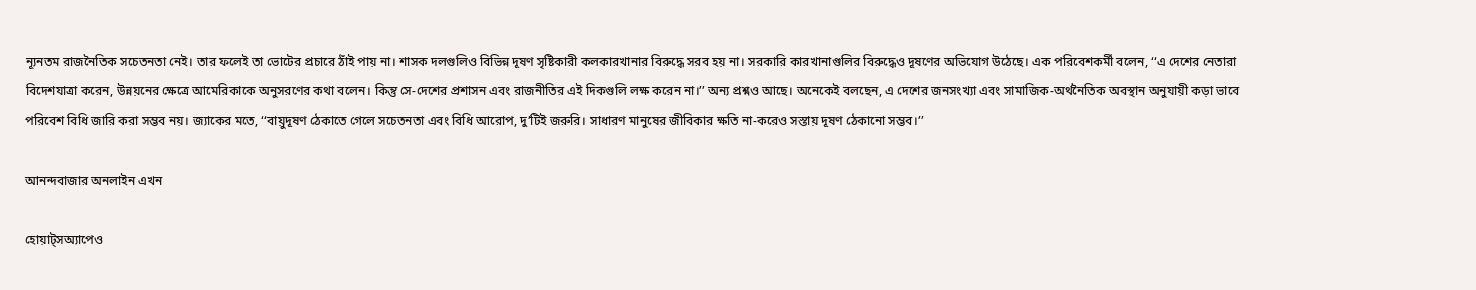ন্যূনতম রাজনৈতিক সচেতনতা নেই। তার ফলেই তা ভোটের প্রচারে ঠাঁই পায় না। শাসক দলগুলিও বিভিন্ন দূষণ সৃষ্টিকারী কলকারখানার বিরুদ্ধে সরব হয় না। সরকারি কারখানাগুলির বিরুদ্ধেও দূষণের অভিযোগ উঠেছে। এক পরিবেশকর্মী বলেন, ‘‘এ দেশের নেতারা বিদেশযাত্রা করেন, উন্নয়নের ক্ষেত্রে আমেরিকাকে অনুসরণের কথা বলেন। কিন্তু সে-দেশের প্রশাসন এবং রাজনীতির এই দিকগুলি লক্ষ করেন না।’’ অন্য প্রশ্নও আছে। অনেকেই বলছেন, এ দেশের জনসংখ্যা এবং সামাজিক-অর্থনৈতিক অবস্থান অনুযায়ী কড়া ভাবে পরিবেশ বিধি জারি করা সম্ভব নয়। জ্যাকের মতে, ‘‘বায়ুদূষণ ঠেকাতে গেলে সচেতনতা এবং বিধি আরোপ, দু’টিই জরুরি। সাধারণ মানুষের জীবিকার ক্ষতি না-করেও সস্তায় দূষণ ঠেকানো সম্ভব।’’

আনন্দবাজার অনলাইন এখন

হোয়াট্‌সঅ্যাপেও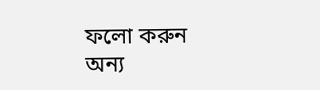ফলো করুন
অন্য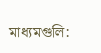মাধ্যমগুলি: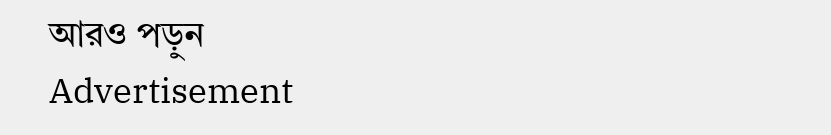আরও পড়ুন
Advertisement